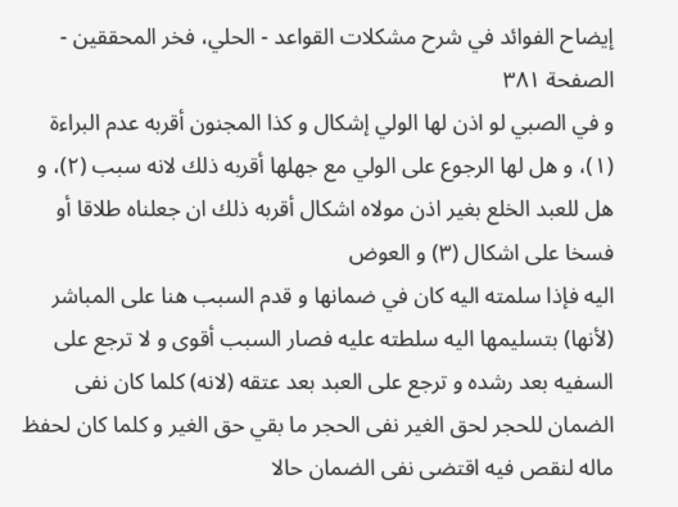إيضاح الفوائد في شرح مشكلات القواعد - الحلي، فخر المحققين - الصفحة ٣٨١
و في الصبي لو اذن لها الولي إشكال و كذا المجنون أقربه عدم البراءة (١)، و هل لها الرجوع على الولي مع جهلها أقربه ذلك لانه سبب (٢)، و هل للعبد الخلع بغير اذن مولاه اشكال أقربه ذلك ان جعلناه طلاقا أو فسخا على اشكال (٣) و العوض
اليه فإذا سلمته اليه كان في ضمانها و قدم السبب هنا على المباشر (لأنها) بتسليمها اليه سلطته عليه فصار السبب أقوى و لا ترجع على السفيه بعد رشده و ترجع على العبد بعد عتقه (لانه) كلما كان نفى الضمان للحجر لحق الغير نفى الحجر ما بقي حق الغير و كلما كان لحفظ ماله لنقص فيه اقتضى نفى الضمان حالا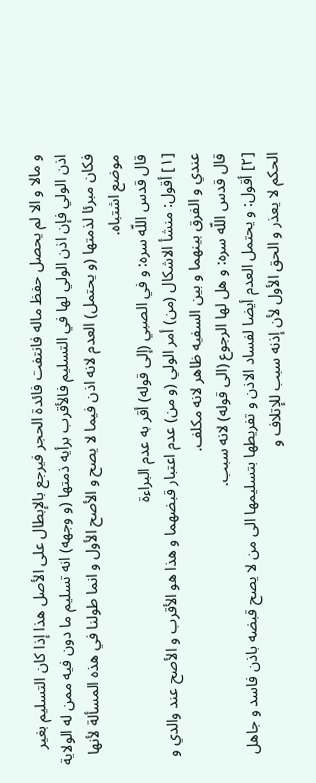و مالا و الا لم يحصل حفظ ماله فانتفت فائدة الحجر فيرجع بالإبطال على الأصل هذا إذا كان التسليم بغير اذن الولي فإن اذن الولي لها في التسليم فالأقرب برأيه ذمتها (و وجهه) انه تسليم ما دون فيه ممن له الولاية فكان مبرئا لذمتها (و يحتمل) العدم لانه اذن فيما لا يصح و الأصح الأول و انما طولنا في هذه المسألة لأنها موضع اشتباه.
قال قدس اللّه سره: و في الصبي (إلى قوله) أقر به عدم البراءة
[١] أقول: منشأ الاشكال (من) أمر الولي (و من) عدم اعتبار قبضهما و هذا هو الأقرب و الأصح عند والدي و عندي و الفرق بينهما و بين السفيه ظاهر لانه مكلف.
قال قدس اللّه سره: و هل لها الرجوع (الى قوله) لانه سبب.
[٢] أقول: و يحتمل العدم أيضا لفساد الاذن و تفريطها بتسليمها الى من لا يصح قبضه باذن فاسد و جاهل الحكم لا يعذر و الحق الأول لأن إذنه سبب للإتلاف و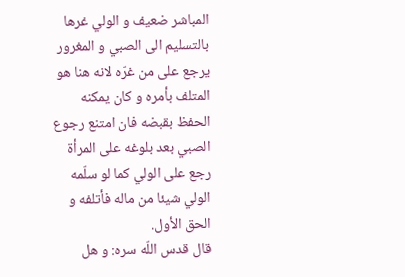المباشر ضعيف و الولي غرها بالتسليم الى الصبي و المغرور يرجع على من غرّه لانه هنا هو المتلف بأمره و كان يمكنه الحفظ بقبضه فان امتنع رجوع الصبي بعد بلوغه على المرأة رجع على الولي كما لو سلّمه الولي شيئا من ماله فأتلفه و الحق الأول.
قال قدس اللّه سره: و هل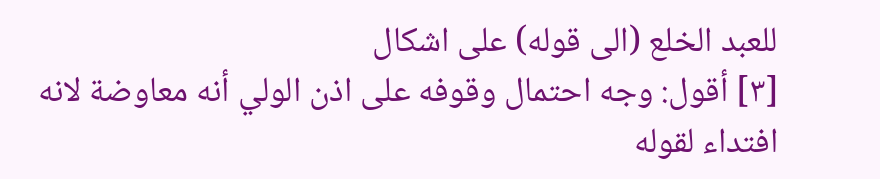للعبد الخلع (الى قوله) على اشكال
[٣] أقول: وجه احتمال وقوفه على اذن الولي أنه معاوضة لانه افتداء لقوله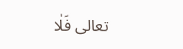تعالى فَلٰا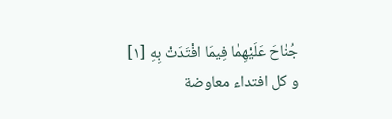جُنٰاحَ عَلَيْهِمٰا فِيمَا افْتَدَتْ بِهِ [١] و كل افتداء معاوضة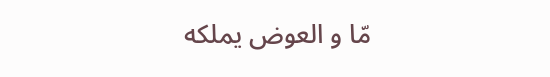مّا و العوض يملكه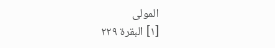المولى
[١] البقرة ٢٢٩